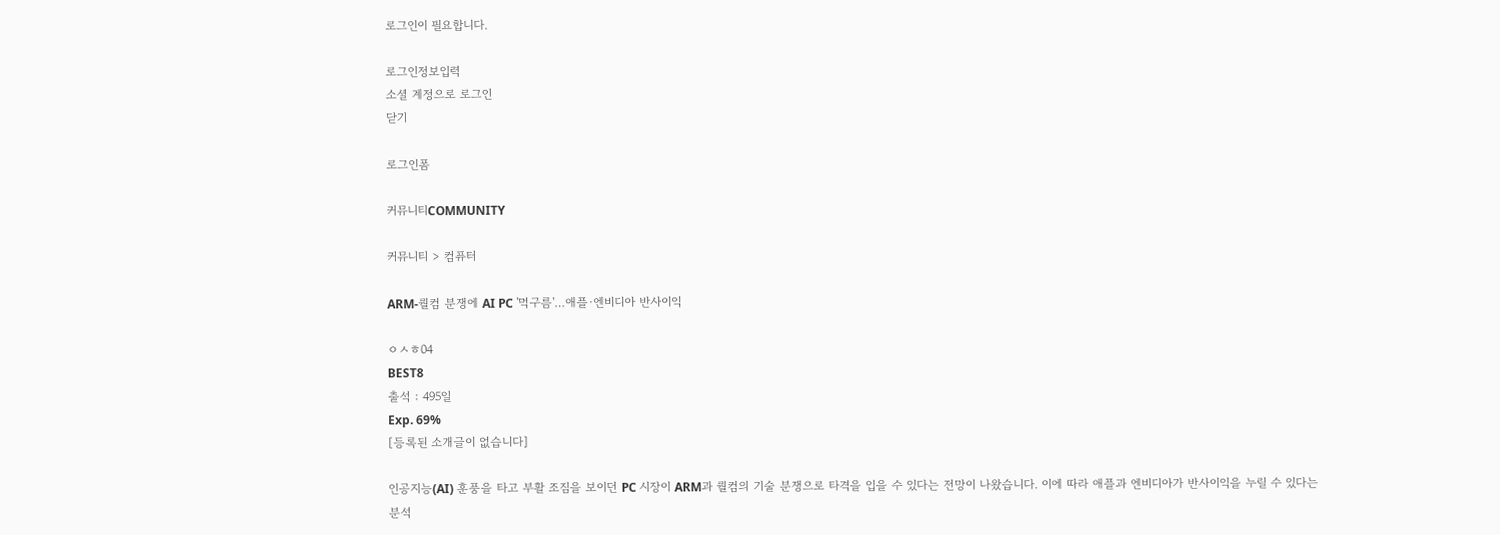로그인이 필요합니다.

로그인정보입력
소셜 계정으로 로그인
닫기

로그인폼

커뮤니티COMMUNITY

커뮤니티 > 컴퓨터

ARM-퀄컴 분쟁에 AI PC '먹구름'…애플·엔비디아 반사이익

ㅇㅅㅎ04
BEST8
출석 : 495일
Exp. 69%
[등록된 소개글이 없습니다]

인공지능(AI) 훈풍을 타고 부활 조짐을 보이던 PC 시장이 ARM과 퀄컴의 기술 분쟁으로 타격을 입을 수 있다는 전망이 나왔습니다. 이에 따라 애플과 엔비디아가 반사이익을 누릴 수 있다는 분석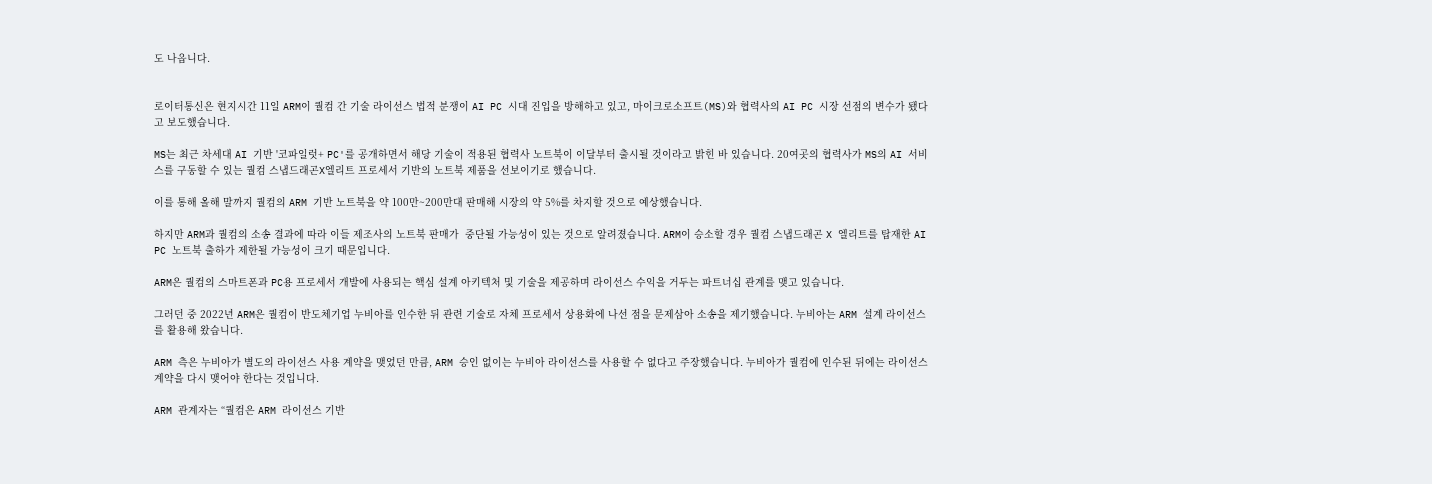도 나옵니다.


로이터통신은 현지시간 11일 ARM이 퀄컴 간 기술 라이선스 법적 분쟁이 AI PC 시대 진입을 방해하고 있고, 마이크로소프트(MS)와 협력사의 AI PC 시장 선점의 변수가 됐다고 보도했습니다.

MS는 최근 차세대 AI 기반 '코파일럿+ PC'를 공개하면서 해당 기술이 적용된 협력사 노트북이 이달부터 출시될 것이라고 밝힌 바 있습니다. 20여곳의 협력사가 MS의 AI 서비스를 구동할 수 있는 퀄컴 스냅드래곤X엘리트 프로세서 기반의 노트북 제품을 선보이기로 했습니다.

이를 통해 올해 말까지 퀄컴의 ARM 기반 노트북을 약 100만~200만대 판매해 시장의 약 5%를 차지할 것으로 예상했습니다.

하지만 ARM과 퀄컴의 소송 결과에 따라 이들 제조사의 노트북 판매가  중단될 가능성이 있는 것으로 알려졌습니다. ARM이 승소할 경우 퀄컴 스냅드래곤 X 엘리트를 탑재한 AI PC 노트북 출하가 제한될 가능성이 크기 때문입니다.

ARM은 퀄컴의 스마트폰과 PC용 프로세서 개발에 사용되는 핵심 설계 아키텍처 및 기술을 제공하며 라이선스 수익을 거두는 파트너십 관계를 맺고 있습니다.

그러던 중 2022년 ARM은 퀄컴이 반도체기업 누비아를 인수한 뒤 관련 기술로 자체 프로세서 상용화에 나선 점을 문제삼아 소송을 제기했습니다. 누비아는 ARM 설계 라이선스를 활용해 왔습니다.

ARM 측은 누비아가 별도의 라이선스 사용 계약을 맺었던 만큼, ARM 승인 없이는 누비아 라이선스를 사용할 수 없다고 주장했습니다. 누비아가 퀄컴에 인수된 뒤에는 라이선스 계약을 다시 맺어야 한다는 것입니다.

ARM 관계자는 “퀄컴은 ARM 라이선스 기반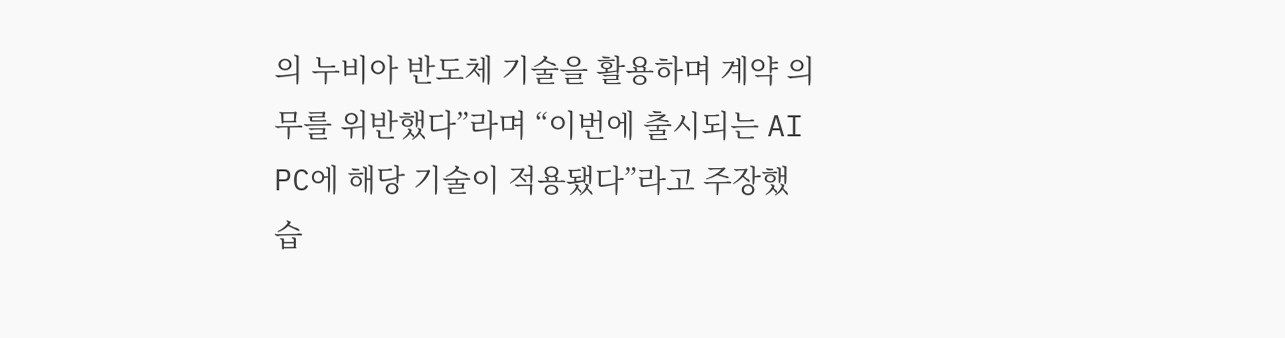의 누비아 반도체 기술을 활용하며 계약 의무를 위반했다”라며 “이번에 출시되는 AI PC에 해당 기술이 적용됐다”라고 주장했습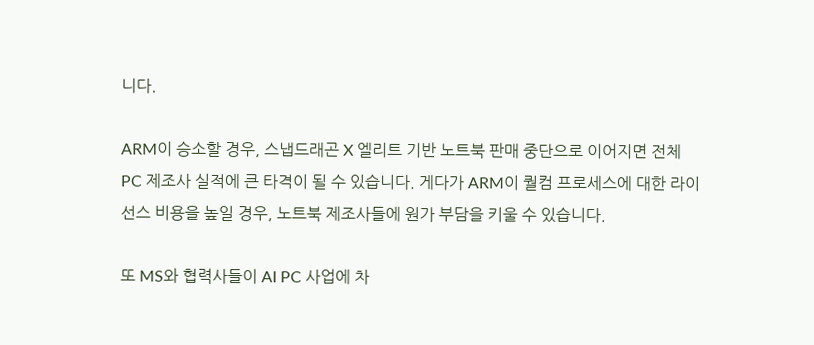니다.

ARM이 승소할 경우, 스냅드래곤 X 엘리트 기반 노트북 판매 중단으로 이어지면 전체 PC 제조사 실적에 큰 타격이 될 수 있습니다. 게다가 ARM이 퀄컴 프로세스에 대한 라이선스 비용을 높일 경우, 노트북 제조사들에 원가 부담을 키울 수 있습니다.

또 MS와 협력사들이 AI PC 사업에 차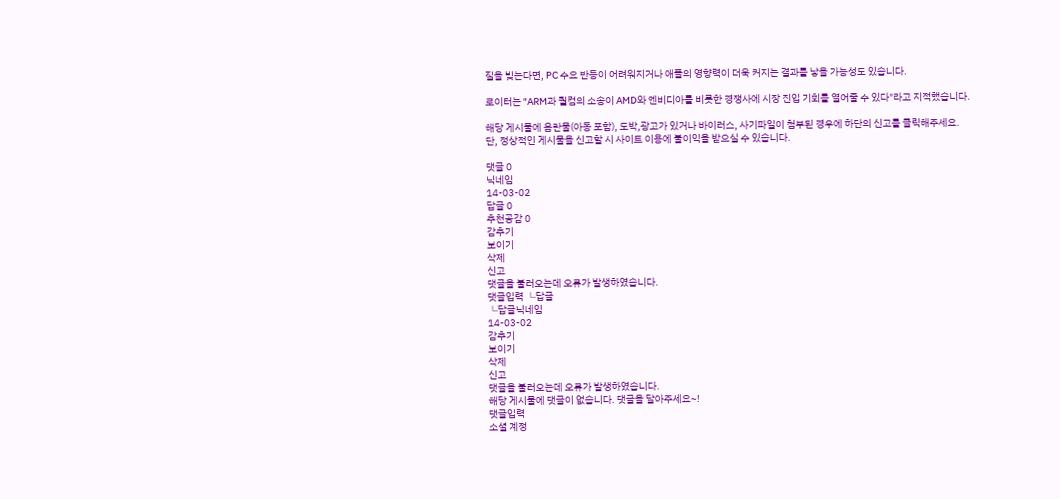질을 빚는다면, PC 수요 반등이 어려워지거나 애플의 영향력이 더욱 커지는 결과를 낳을 가능성도 있습니다.

로이터는 "ARM과 퀄컴의 소송이 AMD와 엔비디아를 비롯한 경쟁사에 시장 진입 기회를 열어줄 수 있다"라고 지적했습니다.

해당 게시물에 음란물(아동 포함), 도박,광고가 있거나 바이러스, 사기파일이 첨부된 경우에 하단의 신고를 클릭해주세요.
단, 정상적인 게시물을 신고할 시 사이트 이용에 불이익을 받으실 수 있습니다.

댓글 0
닉네임
14-03-02
답글 0
추천공감 0
감추기
보이기
삭제
신고
댓글을 불러오는데 오류가 발생하였습니다.
댓글입력 ┗답글
┗답글닉네임
14-03-02
감추기
보이기
삭제
신고
댓글을 불러오는데 오류가 발생하였습니다.
해당 게시물에 댓글이 없습니다. 댓글을 달아주세요~!
댓글입력
소셜 계정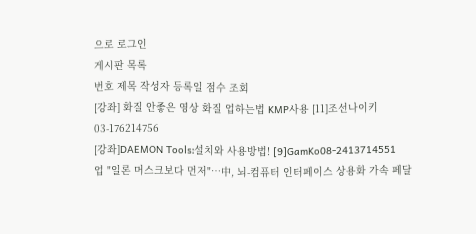으로 로그인
게시판 목록
번호 제목 작성자 등록일 점수 조회
[강좌] 화질 안좋은 영상 화질 업하는법 KMP사용 [11]조선나이키03-176214756
[강좌]DAEMON Toolsː설치와 사용방법! [9]GamKo08-2413714551
업 "일론 머스크보다 먼저"…中, 뇌-컴퓨터 인터페이스 상용화 가속 페달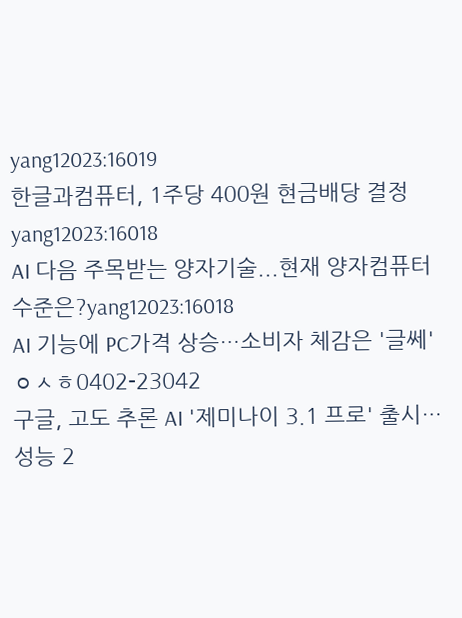yang12023:16019
한글과컴퓨터, 1주당 400원 현금배당 결정yang12023:16018
AI 다음 주목받는 양자기술...현재 양자컴퓨터 수준은?yang12023:16018
AI 기능에 PC가격 상승…소비자 체감은 '글쎄'ㅇㅅㅎ0402-23042
구글, 고도 추론 AI '제미나이 3.1 프로' 출시…성능 2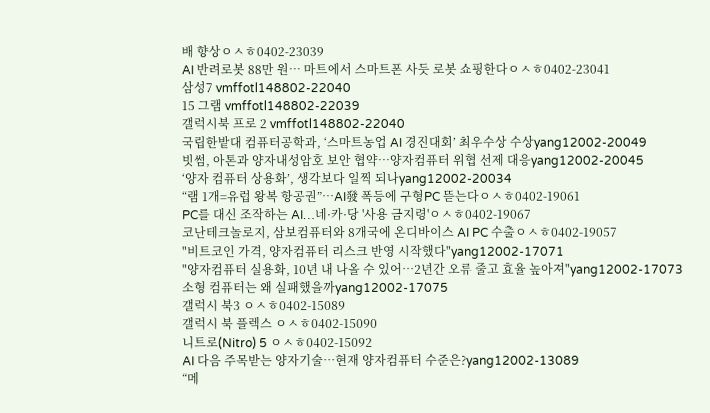배 향상ㅇㅅㅎ0402-23039
AI 반려로봇 88만 원… 마트에서 스마트폰 사듯 로봇 쇼핑한다ㅇㅅㅎ0402-23041
삼성7 vmffotl148802-22040
15 그램 vmffotl148802-22039
갤럭시북 프로 2 vmffotl148802-22040
국립한밭대 컴퓨터공학과, ‘스마트농업 AI 경진대회’ 최우수상 수상yang12002-20049
빗썸, 아톤과 양자내성암호 보안 협약…양자컴퓨터 위협 선제 대응yang12002-20045
‘양자 컴퓨터 상용화’, 생각보다 일찍 되나yang12002-20034
“램 1개=유럽 왕복 항공권”…AI發 폭등에 구형PC 뜯는다ㅇㅅㅎ0402-19061
PC를 대신 조작하는 AI…네·카·당 '사용 금지령'ㅇㅅㅎ0402-19067
코난테크놀로지, 삼보컴퓨터와 8개국에 온디바이스 AI PC 수출ㅇㅅㅎ0402-19057
"비트코인 가격, 양자컴퓨터 리스크 반영 시작했다"yang12002-17071
"양자컴퓨터 실용화, 10년 내 나올 수 있어…2년간 오류 줄고 효율 높아져"yang12002-17073
소형 컴퓨터는 왜 실패했을까yang12002-17075
갤럭시 북3 ㅇㅅㅎ0402-15089
갤럭시 북 플렉스 ㅇㅅㅎ0402-15090
니트로(Nitro) 5 ㅇㅅㅎ0402-15092
AI 다음 주목받는 양자기술…현재 양자컴퓨터 수준은?yang12002-13089
“메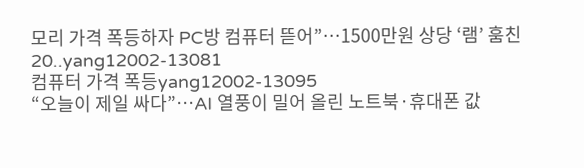모리 가격 폭등하자 PC방 컴퓨터 뜯어”…1500만원 상당 ‘램’ 훔친 20..yang12002-13081
컴퓨터 가격 폭등yang12002-13095
“오늘이 제일 싸다”…AI 열풍이 밀어 올린 노트북·휴대폰 값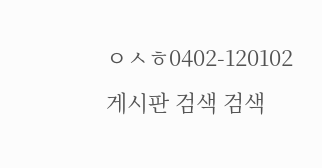ㅇㅅㅎ0402-120102
게시판 검색 검색